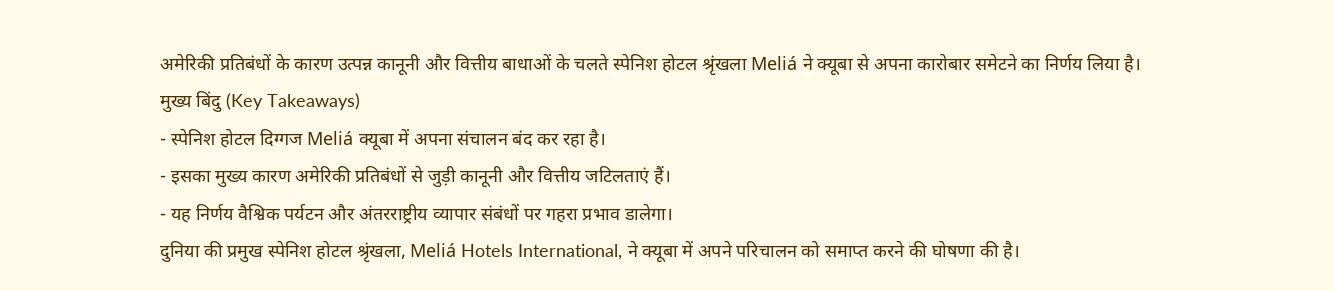अमेरिकी प्रतिबंधों के कारण उत्पन्न कानूनी और वित्तीय बाधाओं के चलते स्पेनिश होटल श्रृंखला Meliá ने क्यूबा से अपना कारोबार समेटने का निर्णय लिया है।
मुख्य बिंदु (Key Takeaways)
- स्पेनिश होटल दिग्गज Meliá क्यूबा में अपना संचालन बंद कर रहा है।
- इसका मुख्य कारण अमेरिकी प्रतिबंधों से जुड़ी कानूनी और वित्तीय जटिलताएं हैं।
- यह निर्णय वैश्विक पर्यटन और अंतरराष्ट्रीय व्यापार संबंधों पर गहरा प्रभाव डालेगा।
दुनिया की प्रमुख स्पेनिश होटल श्रृंखला, Meliá Hotels International, ने क्यूबा में अपने परिचालन को समाप्त करने की घोषणा की है।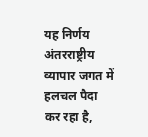यह निर्णय अंतरराष्ट्रीय व्यापार जगत में हलचल पैदा कर रहा है,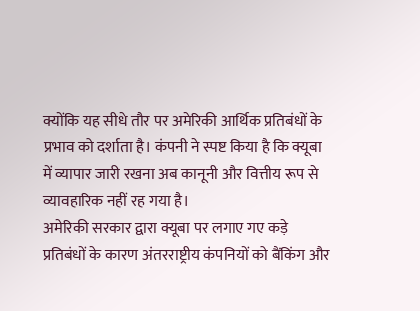क्योंकि यह सीधे तौर पर अमेरिकी आर्थिक प्रतिबंधों के प्रभाव को दर्शाता है। कंपनी ने स्पष्ट किया है कि क्यूबा में व्यापार जारी रखना अब कानूनी और वित्तीय रूप से व्यावहारिक नहीं रह गया है।
अमेरिकी सरकार द्वारा क्यूबा पर लगाए गए कड़े प्रतिबंधों के कारण अंतरराष्ट्रीय कंपनियों को बैंकिंग और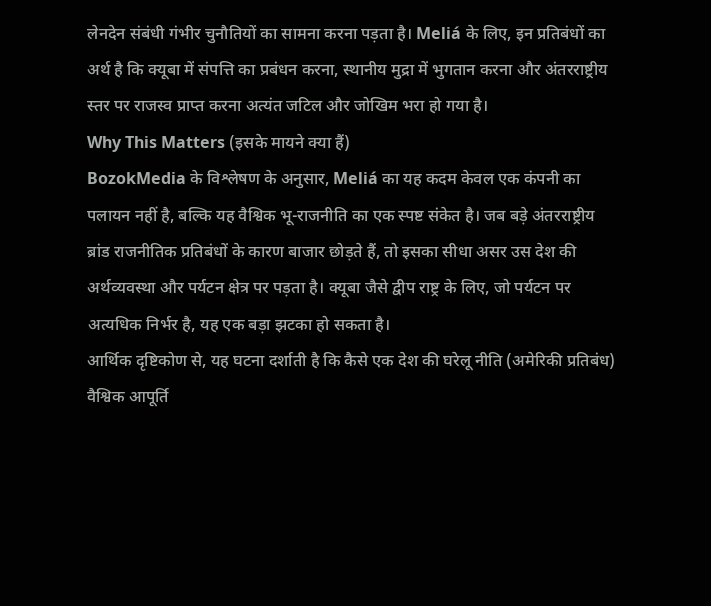लेनदेन संबंधी गंभीर चुनौतियों का सामना करना पड़ता है। Meliá के लिए, इन प्रतिबंधों का अर्थ है कि क्यूबा में संपत्ति का प्रबंधन करना, स्थानीय मुद्रा में भुगतान करना और अंतरराष्ट्रीय स्तर पर राजस्व प्राप्त करना अत्यंत जटिल और जोखिम भरा हो गया है।
Why This Matters (इसके मायने क्या हैं)
BozokMedia के विश्लेषण के अनुसार, Meliá का यह कदम केवल एक कंपनी का पलायन नहीं है, बल्कि यह वैश्विक भू-राजनीति का एक स्पष्ट संकेत है। जब बड़े अंतरराष्ट्रीय ब्रांड राजनीतिक प्रतिबंधों के कारण बाजार छोड़ते हैं, तो इसका सीधा असर उस देश की अर्थव्यवस्था और पर्यटन क्षेत्र पर पड़ता है। क्यूबा जैसे द्वीप राष्ट्र के लिए, जो पर्यटन पर अत्यधिक निर्भर है, यह एक बड़ा झटका हो सकता है।
आर्थिक दृष्टिकोण से, यह घटना दर्शाती है कि कैसे एक देश की घरेलू नीति (अमेरिकी प्रतिबंध) वैश्विक आपूर्ति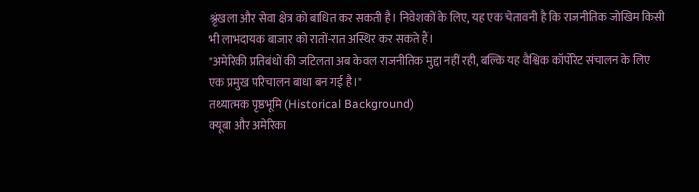श्रृंखला और सेवा क्षेत्र को बाधित कर सकती है। निवेशकों के लिए, यह एक चेतावनी है कि राजनीतिक जोखिम किसी भी लाभदायक बाजार को रातों-रात अस्थिर कर सकते हैं।
"अमेरिकी प्रतिबंधों की जटिलता अब केवल राजनीतिक मुद्दा नहीं रही, बल्कि यह वैश्विक कॉर्पोरेट संचालन के लिए एक प्रमुख परिचालन बाधा बन गई है।"
तथ्यात्मक पृष्ठभूमि (Historical Background)
क्यूबा और अमेरिका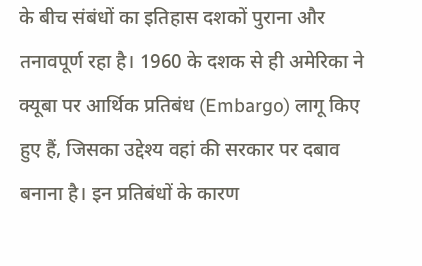के बीच संबंधों का इतिहास दशकों पुराना और तनावपूर्ण रहा है। 1960 के दशक से ही अमेरिका ने क्यूबा पर आर्थिक प्रतिबंध (Embargo) लागू किए हुए हैं, जिसका उद्देश्य वहां की सरकार पर दबाव बनाना है। इन प्रतिबंधों के कारण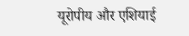यूरोपीय और एशियाई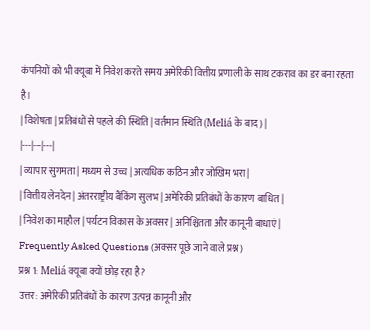कंपनियों को भी क्यूबा में निवेश करते समय अमेरिकी वित्तीय प्रणाली के साथ टकराव का डर बना रहता है।
| विशेषता | प्रतिबंधों से पहले की स्थिति | वर्तमान स्थिति (Meliá के बाद) |
|---|---|---|
| व्यापार सुगमता | मध्यम से उच्च | अत्यधिक कठिन और जोखिम भरा |
| वित्तीय लेनदेन | अंतरराष्ट्रीय बैंकिंग सुलभ | अमेरिकी प्रतिबंधों के कारण बाधित |
| निवेश का माहौल | पर्यटन विकास के अवसर | अनिश्चितता और कानूनी बाधाएं |
Frequently Asked Questions (अक्सर पूछे जाने वाले प्रश्न)
प्रश्न 1: Meliá क्यूबा क्यों छोड़ रहा है?
उत्तर: अमेरिकी प्रतिबंधों के कारण उत्पन्न कानूनी और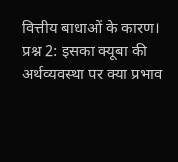वित्तीय बाधाओं के कारण।
प्रश्न 2: इसका क्यूबा की अर्थव्यवस्था पर क्या प्रभाव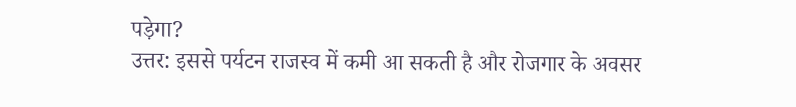पड़ेगा?
उत्तर: इससे पर्यटन राजस्व में कमी आ सकती है और रोजगार के अवसर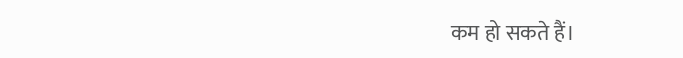कम हो सकते हैं।